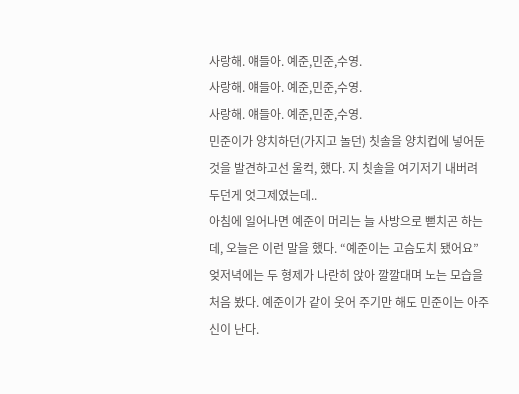사랑해. 얘들아. 예준,민준,수영.
사랑해. 얘들아. 예준,민준,수영.
사랑해. 얘들아. 예준,민준,수영.
민준이가 양치하던(가지고 놀던) 칫솔을 양치컵에 넣어둔 것을 발견하고선 울컥, 했다. 지 칫솔을 여기저기 내버려 두던게 엇그제였는데..
아침에 일어나면 예준이 머리는 늘 사방으로 뻗치곤 하는데, 오늘은 이런 말을 했다. “예준이는 고슴도치 됐어요”
엊저녁에는 두 형제가 나란히 앉아 깔깔대며 노는 모습을 처음 봤다. 예준이가 같이 웃어 주기만 해도 민준이는 아주 신이 난다.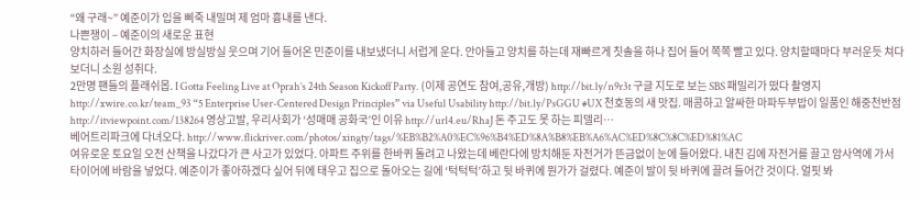“왜 구래~” 예준이가 입을 삐죽 내밀며 제 엄마 흉내를 낸다.
나쁜쟁이 – 예준이의 새로운 표현
양치하러 들어간 화장실에 방실방실 웃으며 기어 들어온 민준이를 내보냈더니 서럽게 운다. 안아들고 양치를 하는데 재빠르게 칫솔을 하나 집어 들어 쪽쪽 빨고 있다. 양치할때마다 부러운듯 쳐다보더니 소원 성취다.
2만명 팬들의 플래쉬몹. I Gotta Feeling Live at Oprah’s 24th Season Kickoff Party. (이제 공연도 참여,공유,개방) http://bit.ly/n9r3t 구글 지도로 보는 SBS 패밀리가 떴다 촬영지 http://xwire.co.kr/team_93 “5 Enterprise User-Centered Design Principles” via Useful Usability http://bit.ly/PsGGU #UX 천호동의 새 맛집. 매콤하고 알싸한 마파두부밥이 일품인 해중천반점 http://itviewpoint.com/138264 영상고발, 우리사회가 ‘성매매 공화국’인 이유 http://url4.eu/RhaJ 돈 주고도 못 하는 피델리…
베어트리파크에 다녀오다. http://www.flickriver.com/photos/xingty/tags/%EB%B2%A0%EC%96%B4%ED%8A%B8%EB%A6%AC%ED%8C%8C%ED%81%AC
여유로운 토요일 오전 산책을 나갔다가 큰 사고가 있었다. 아파트 주위를 한바퀴 돌려고 나왔는데 베란다에 방치해둔 자전거가 뜬금없이 눈에 들어왔다. 내친 김에 자전거를 끌고 암사역에 가서 타이어에 바람을 넣었다. 예준이가 좋아하겠다 싶어 뒤에 태우고 집으로 돌아오는 길에 ‘턱턱턱’하고 뒷 바퀴에 뭔가가 걸렸다. 예준이 발이 뒷 바퀴에 끌려 들어간 것이다. 얼핏 봐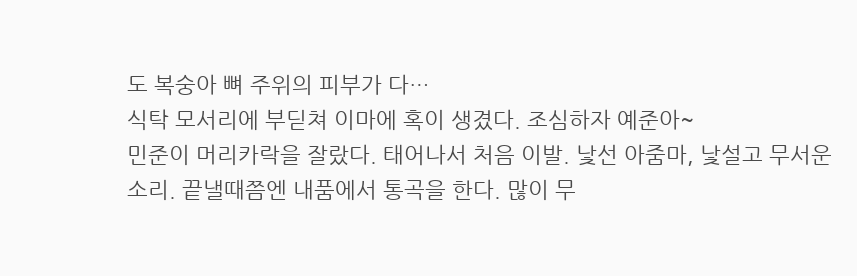도 복숭아 뼈 주위의 피부가 다…
식탁 모서리에 부딛쳐 이마에 혹이 생겼다. 조심하자 예준아~
민준이 머리카락을 잘랐다. 태어나서 처음 이발. 낯선 아줌마, 낯설고 무서운 소리. 끝낼때쯤엔 내품에서 통곡을 한다. 많이 무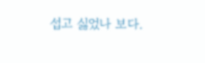섭고 싫었나 보다.